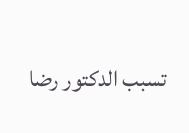تسبب الدكتور رضا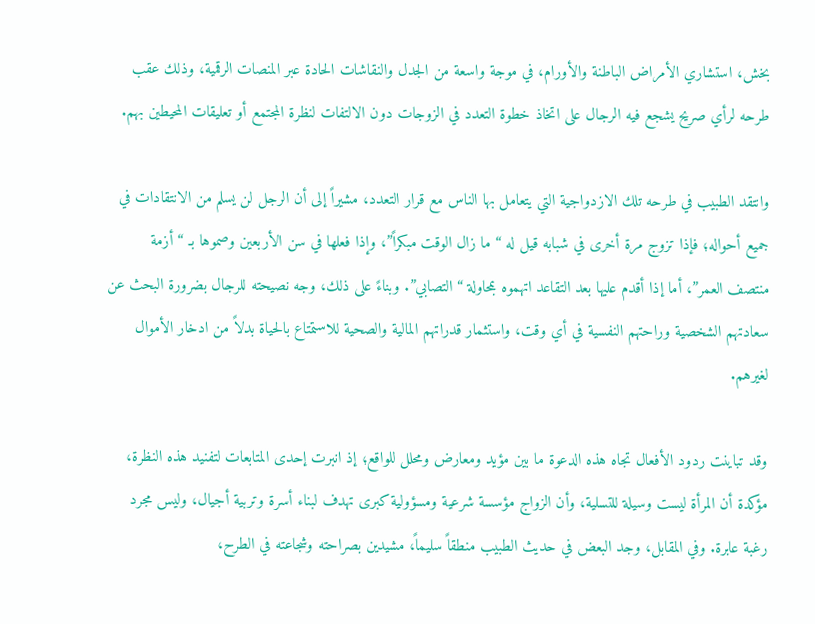بخش، استشاري الأمراض الباطنة والأورام، في موجة واسعة من الجدل والنقاشات الحادة عبر المنصات الرقمية، وذلك عقب طرحه لرأي صريح يشجع فيه الرجال على اتخاذ خطوة التعدد في الزوجات دون الالتفات لنظرة المجتمع أو تعليقات المحيطين بهم.

وانتقد الطبيب في طرحه تلك الازدواجية التي يتعامل بها الناس مع قرار التعدد، مشيراً إلى أن الرجل لن يسلم من الانتقادات في جميع أحواله؛ فإذا تزوج مرة أخرى في شبابه قيل له “ما زال الوقت مبكراً”، وإذا فعلها في سن الأربعين وصموها بـ “أزمة منتصف العمر”، أما إذا أقدم عليها بعد التقاعد اتهموه بمحاولة “التصابي”. وبناءً على ذلك، وجه نصيحته للرجال بضرورة البحث عن سعادتهم الشخصية وراحتهم النفسية في أي وقت، واستثمار قدراتهم المالية والصحية للاستمتاع بالحياة بدلاً من ادخار الأموال لغيرهم.

وقد تباينت ردود الأفعال تجاه هذه الدعوة ما بين مؤيد ومعارض ومحلل للواقع؛ إذ انبرت إحدى المتابعات لتفنيد هذه النظرة، مؤكدة أن المرأة ليست وسيلة للتسلية، وأن الزواج مؤسسة شرعية ومسؤولية كبرى تهدف لبناء أسرة وتربية أجيال، وليس مجرد رغبة عابرة. وفي المقابل، وجد البعض في حديث الطبيب منطقاً سليماً، مشيدين بصراحته وشجاعته في الطرح،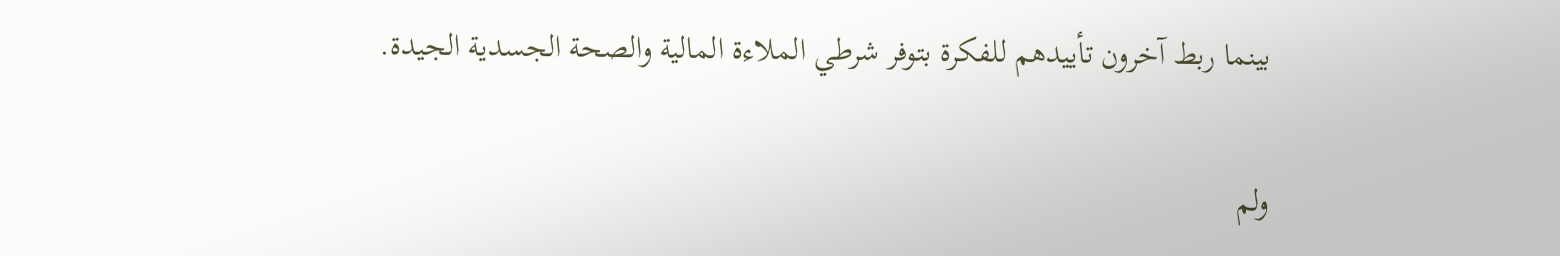بينما ربط آخرون تأييدهم للفكرة بتوفر شرطي الملاءة المالية والصحة الجسدية الجيدة.

ولم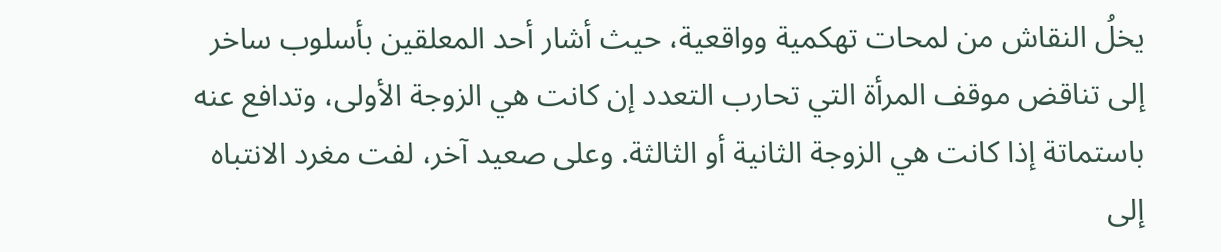يخلُ النقاش من لمحات تهكمية وواقعية، حيث أشار أحد المعلقين بأسلوب ساخر إلى تناقض موقف المرأة التي تحارب التعدد إن كانت هي الزوجة الأولى، وتدافع عنه باستماتة إذا كانت هي الزوجة الثانية أو الثالثة. وعلى صعيد آخر، لفت مغرد الانتباه إلى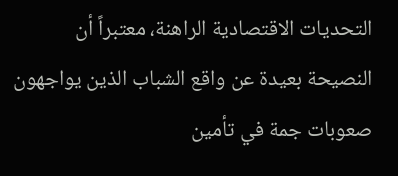التحديات الاقتصادية الراهنة، معتبراً أن النصيحة بعيدة عن واقع الشباب الذين يواجهون صعوبات جمة في تأمين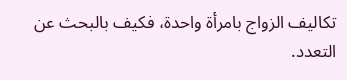تكاليف الزواج بامرأة واحدة، فكيف بالبحث عن التعدد.